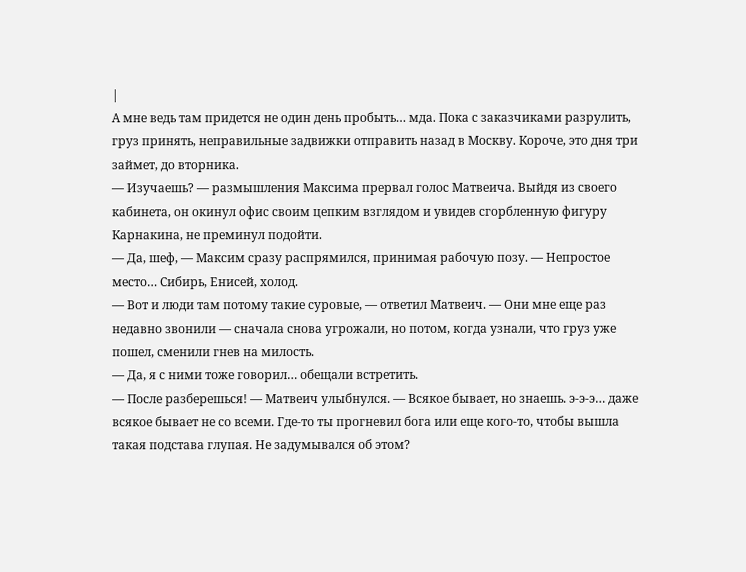|
А мне ведь там придется не один день пробыть… мда. Пока с заказчиками разрулить, груз принять, неправильные задвижки отправить назад в Москву. Короче, это дня три займет, до вторника.
— Изучаешь? — размышления Максима прервал голос Матвеича. Выйдя из своего кабинета, он окинул офис своим цепким взглядом и увидев сгорбленную фигуру Карнакина, не преминул подойти.
— Да, шеф, — Максим сразу распрямился, принимая рабочую позу. — Непростое место… Сибирь, Енисей, холод.
— Вот и люди там потому такие суровые, — ответил Матвеич. — Они мне еще раз недавно звонили — сначала снова угрожали, но потом, когда узнали, что груз уже пошел, сменили гнев на милость.
— Да, я с ними тоже говорил… обещали встретить.
— После разберешься! — Матвеич улыбнулся. — Всякое бывает, но знаешь. э-э-э… даже всякое бывает не со всеми. Где-то ты прогневил бога или еще кого-то, чтобы вышла такая подстава глупая. Не задумывался об этом?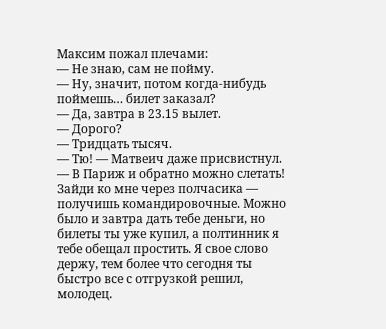Максим пожал плечами:
— Не знаю, сам не пойму.
— Ну, значит, потом когда-нибудь поймешь… билет заказал?
— Да, завтра в 23.15 вылет.
— Дорого?
— Тридцать тысяч.
— Тю! — Матвеич даже присвистнул. — В Париж и обратно можно слетать! Зайди ко мне через полчасика — получишь командировочные. Можно было и завтра дать тебе деньги, но билеты ты уже купил, а полтинник я тебе обещал простить. Я свое слово держу, тем более что сегодня ты быстро все с отгрузкой решил, молодец.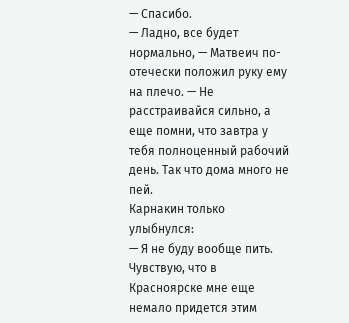— Спасибо.
— Ладно, все будет нормально, — Матвеич по-отечески положил руку ему на плечо. — Не расстраивайся сильно, а еще помни, что завтра у тебя полноценный рабочий день. Так что дома много не пей.
Карнакин только улыбнулся:
— Я не буду вообще пить. Чувствую, что в Красноярске мне еще немало придется этим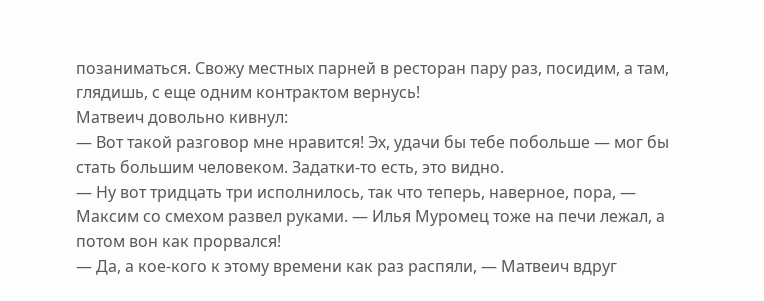позаниматься. Свожу местных парней в ресторан пару раз, посидим, а там, глядишь, с еще одним контрактом вернусь!
Матвеич довольно кивнул:
— Вот такой разговор мне нравится! Эх, удачи бы тебе побольше — мог бы стать большим человеком. Задатки-то есть, это видно.
— Ну вот тридцать три исполнилось, так что теперь, наверное, пора, — Максим со смехом развел руками. — Илья Муромец тоже на печи лежал, а потом вон как прорвался!
— Да, а кое-кого к этому времени как раз распяли, — Матвеич вдруг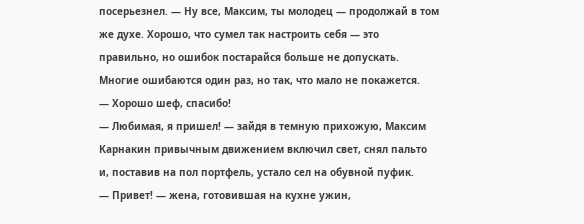посерьезнел. — Ну все, Максим, ты молодец — продолжай в том же духе. Хорошо, что сумел так настроить себя — это правильно, но ошибок постарайся больше не допускать. Многие ошибаются один раз, но так, что мало не покажется.
— Хорошо шеф, спасибо!
— Любимая, я пришел! — зайдя в темную прихожую, Максим Карнакин привычным движением включил свет, снял пальто и, поставив на пол портфель, устало сел на обувной пуфик.
— Привет! — жена, готовившая на кухне ужин,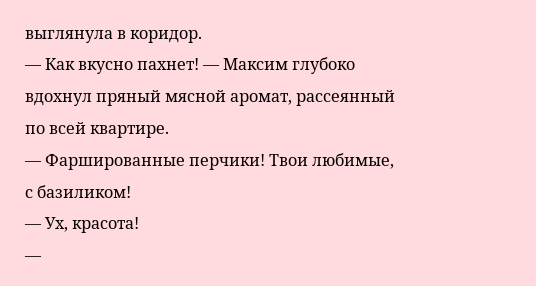выглянула в коридор.
— Как вкусно пахнет! — Максим глубоко вдохнул пряный мясной аромат, рассеянный по всей квартире.
— Фаршированные перчики! Твои любимые, с базиликом!
— Ух, красота!
—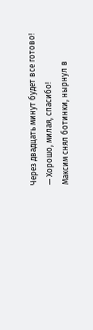Через двадцать минут будет все готово!
— Хорошо, милая, спасибо!
Максим снял ботинки, нырнул в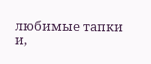любимые тапки и,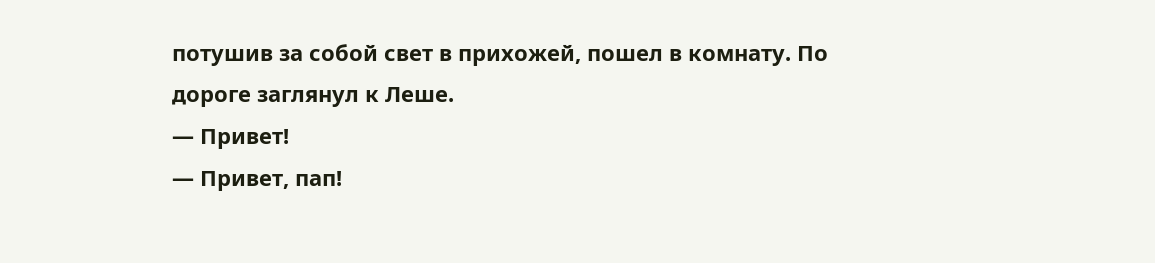потушив за собой свет в прихожей, пошел в комнату. По дороге заглянул к Леше.
— Привет!
— Привет, пап!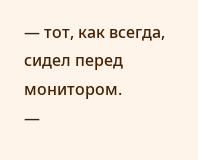— тот, как всегда, сидел перед монитором.
—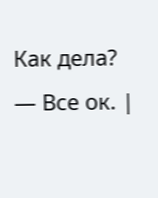Как дела?
— Все ок. |